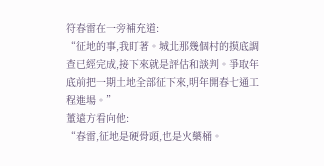符春雷在一旁補充道:
“征地的事,我盯著。城北那幾個村的摸底調查已經完成,接下來就是評估和談判。爭取年底前把一期土地全部征下來,明年開春七通工程進場。”
董遠方看向他:
“春雷,征地是硬骨頭,也是火藥桶。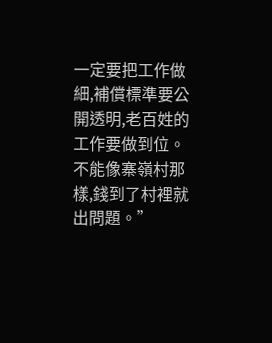一定要把工作做細,補償標準要公開透明,老百姓的工作要做到位。不能像寨嶺村那樣,錢到了村裡就出問題。”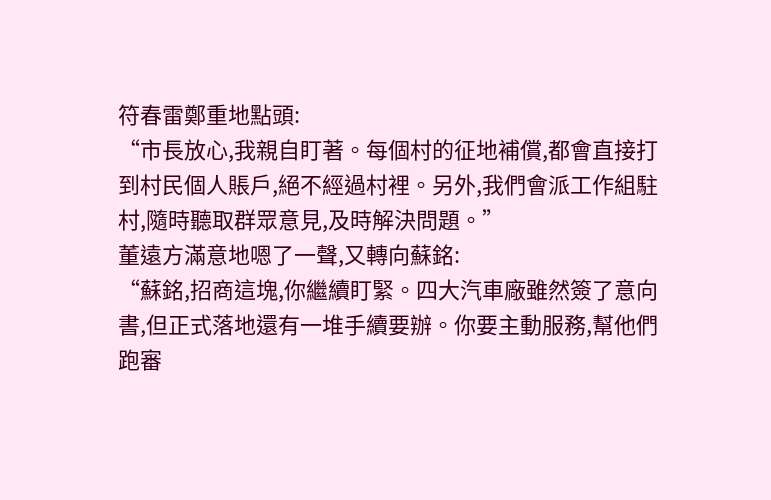符春雷鄭重地點頭:
“市長放心,我親自盯著。每個村的征地補償,都會直接打到村民個人賬戶,絕不經過村裡。另外,我們會派工作組駐村,隨時聽取群眾意見,及時解決問題。”
董遠方滿意地嗯了一聲,又轉向蘇銘:
“蘇銘,招商這塊,你繼續盯緊。四大汽車廠雖然簽了意向書,但正式落地還有一堆手續要辦。你要主動服務,幫他們跑審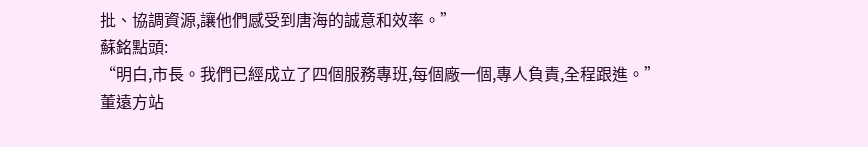批、協調資源,讓他們感受到唐海的誠意和效率。”
蘇銘點頭:
“明白,市長。我們已經成立了四個服務專班,每個廠一個,專人負責,全程跟進。”
董遠方站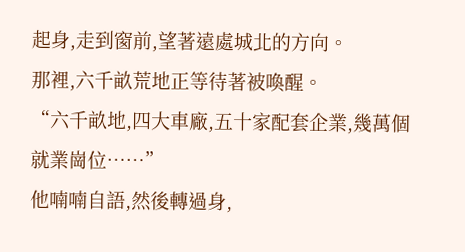起身,走到窗前,望著遠處城北的方向。
那裡,六千畝荒地正等待著被喚醒。
“六千畝地,四大車廠,五十家配套企業,幾萬個就業崗位……”
他喃喃自語,然後轉過身,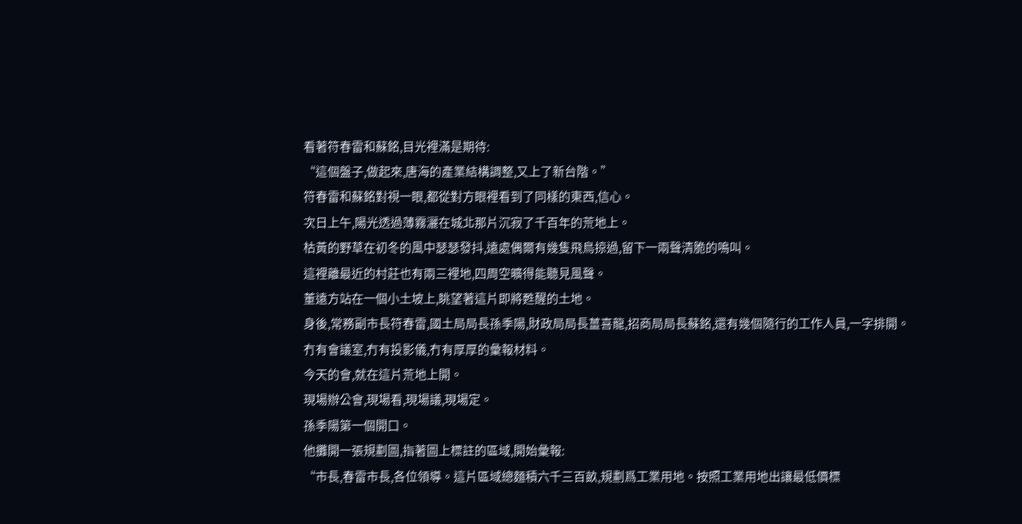看著符春雷和蘇銘,目光裡滿是期待:
“這個盤子,做起來,唐海的產業結構調整,又上了新台階。”
符春雷和蘇銘對視一眼,都從對方眼裡看到了同樣的東西,信心。
次日上午,陽光透過薄霧灑在城北那片沉寂了千百年的荒地上。
枯黃的野草在初冬的風中瑟瑟發抖,遠處偶爾有幾隻飛鳥掠過,留下一兩聲清脆的鳴叫。
這裡離最近的村莊也有兩三裡地,四周空曠得能聽見風聲。
董遠方站在一個小土坡上,眺望著這片即將甦醒的土地。
身後,常務副市長符春雷,國土局局長孫季陽,財政局局長薑喜龍,招商局局長蘇銘,還有幾個隨行的工作人員,一字排開。
冇有會議室,冇有投影儀,冇有厚厚的彙報材料。
今天的會,就在這片荒地上開。
現場辦公會,現場看,現場議,現場定。
孫季陽第一個開口。
他攤開一張規劃圖,指著圖上標註的區域,開始彙報:
“市長,春雷市長,各位領導。這片區域總麵積六千三百畝,規劃爲工業用地。按照工業用地出讓最低價標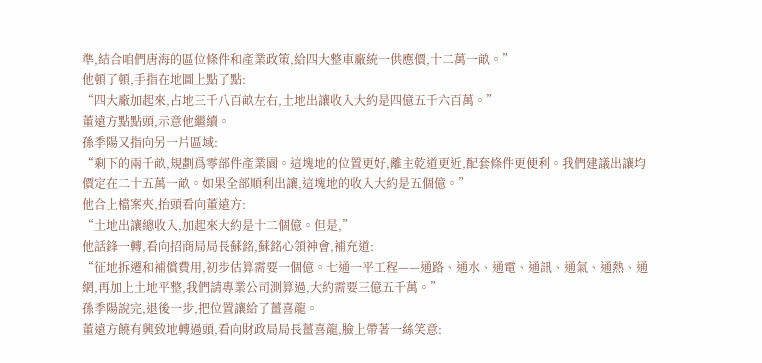準,結合咱們唐海的區位條件和產業政策,給四大整車廠統一供應價,十二萬一畝。”
他頓了頓,手指在地圖上點了點:
“四大廠加起來,占地三千八百畝左右,土地出讓收入大約是四億五千六百萬。”
董遠方點點頭,示意他繼續。
孫季陽又指向另一片區域:
“剩下的兩千畝,規劃爲零部件產業園。這塊地的位置更好,離主乾道更近,配套條件更便利。我們建議出讓均價定在二十五萬一畝。如果全部順利出讓,這塊地的收入大約是五個億。”
他合上檔案夾,抬頭看向董遠方:
“土地出讓總收入,加起來大約是十二個億。但是,”
他話鋒一轉,看向招商局局長蘇銘,蘇銘心領神會,補充道:
“征地拆遷和補償費用,初步估算需要一個億。七通一平工程——通路、通水、通電、通訊、通氣、通熱、通網,再加上土地平整,我們請專業公司測算過,大約需要三億五千萬。”
孫季陽說完,退後一步,把位置讓給了薑喜龍。
董遠方饒有興致地轉過頭,看向財政局局長薑喜龍,臉上帶著一絲笑意: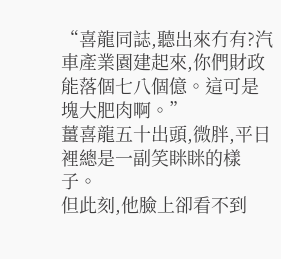“喜龍同誌,聽出來冇有?汽車產業園建起來,你們財政能落個七八個億。這可是塊大肥肉啊。”
薑喜龍五十出頭,微胖,平日裡總是一副笑眯眯的樣子。
但此刻,他臉上卻看不到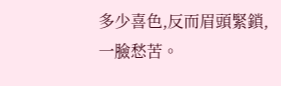多少喜色,反而眉頭緊鎖,一臉愁苦。